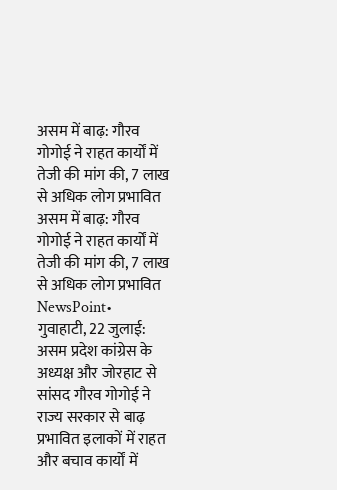असम में बाढ़: गौरव गोगोई ने राहत कार्यों में तेजी की मांग की, 7 लाख से अधिक लोग प्रभावित
असम में बाढ़: गौरव गोगोई ने राहत कार्यों में तेजी की मांग की, 7 लाख से अधिक लोग प्रभावित
NewsPoint•
गुवाहाटी, 22 जुलाई: असम प्रदेश कांग्रेस के अध्यक्ष और जोरहाट से सांसद गौरव गोगोई ने राज्य सरकार से बाढ़ प्रभावित इलाकों में राहत और बचाव कार्यों में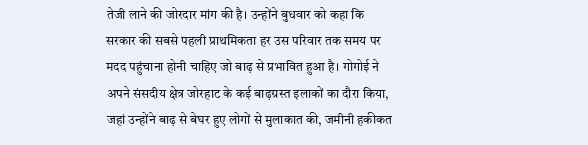तेजी लाने की जोरदार मांग की है। उन्होंने बुधवार को कहा कि सरकार की सबसे पहली प्राथमिकता हर उस परिवार तक समय पर मदद पहुंचाना होनी चाहिए जो बाढ़ से प्रभावित हुआ है। गोगोई ने अपने संसदीय क्षेत्र जोरहाट के कई बाढ़ग्रस्त इलाकों का दौरा किया, जहां उन्होंने बाढ़ से बेघर हुए लोगों से मुलाकात की, जमीनी हकीकत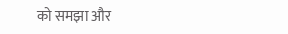को समझा और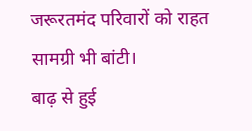जरूरतमंद परिवारों को राहत सामग्री भी बांटी।
बाढ़ से हुई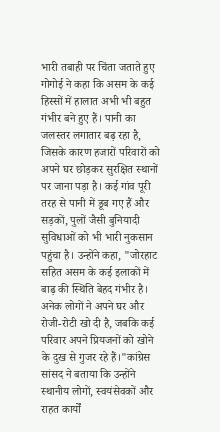भारी तबाही पर चिंता जताते हुए गोगोई ने कहा कि असम के कई हिस्सों में हालात अभी भी बहुत गंभीर बने हुए हैं। पानी का जलस्तर लगातार बढ़ रहा है, जिसके कारण हजारों परिवारों को अपने घर छोड़कर सुरक्षित स्थानों पर जाना पड़ा है। कई गांव पूरी तरह से पानी में डूब गए हैं और सड़कों, पुलों जैसी बुनियादी सुविधाओं को भी भारी नुकसान पहुंचा है। उन्होंने कहा, "जोरहाट सहित असम के कई इलाकों में बाढ़ की स्थिति बेहद गंभीर है। अनेक लोगों ने अपने घर और रोजी-रोटी खो दी है, जबकि कई परिवार अपने प्रियजनों को खोने के दुख से गुजर रहे हैं।"कांग्रेस सांसद ने बताया कि उन्होंने स्थानीय लोगों, स्वयंसेवकों और राहत कार्यों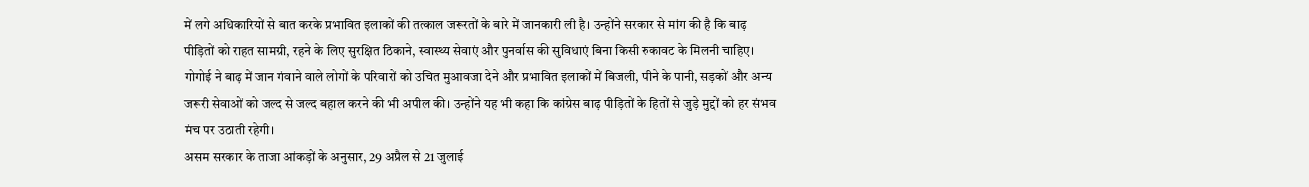में लगे अधिकारियों से बात करके प्रभावित इलाकों की तत्काल जरूरतों के बारे में जानकारी ली है। उन्होंने सरकार से मांग की है कि बाढ़ पीड़ितों को राहत सामग्री, रहने के लिए सुरक्षित ठिकाने, स्वास्थ्य सेवाएं और पुनर्वास की सुविधाएं बिना किसी रुकावट के मिलनी चाहिए। गोगोई ने बाढ़ में जान गंवाने वाले लोगों के परिवारों को उचित मुआवजा देने और प्रभावित इलाकों में बिजली, पीने के पानी, सड़कों और अन्य जरूरी सेवाओं को जल्द से जल्द बहाल करने की भी अपील की। उन्होंने यह भी कहा कि कांग्रेस बाढ़ पीड़ितों के हितों से जुड़े मुद्दों को हर संभव मंच पर उठाती रहेगी।
असम सरकार के ताजा आंकड़ों के अनुसार, 29 अप्रैल से 21 जुलाई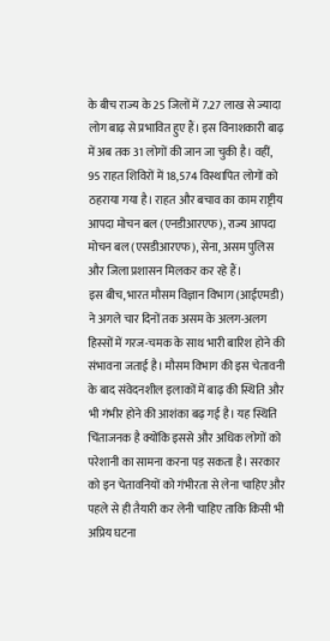के बीच राज्य के 25 जिलों में 7.27 लाख से ज्यादा लोग बाढ़ से प्रभावित हुए हैं। इस विनाशकारी बाढ़ में अब तक 31 लोगों की जान जा चुकी है। वहीं, 95 राहत शिविरों में 18,574 विस्थापित लोगों को ठहराया गया है। राहत और बचाव का काम राष्ट्रीय आपदा मोचन बल (एनडीआरएफ), राज्य आपदा मोचन बल (एसडीआरएफ), सेना, असम पुलिस और जिला प्रशासन मिलकर कर रहे हैं।
इस बीच, भारत मौसम विज्ञान विभाग (आईएमडी) ने अगले चार दिनों तक असम के अलग-अलग हिस्सों में गरज-चमक के साथ भारी बारिश होने की संभावना जताई है। मौसम विभाग की इस चेतावनी के बाद संवेदनशील इलाकों में बाढ़ की स्थिति और भी गंभीर होने की आशंका बढ़ गई है। यह स्थिति चिंताजनक है क्योंकि इससे और अधिक लोगों को परेशानी का सामना करना पड़ सकता है। सरकार को इन चेतावनियों को गंभीरता से लेना चाहिए और पहले से ही तैयारी कर लेनी चाहिए ताकि किसी भी अप्रिय घटना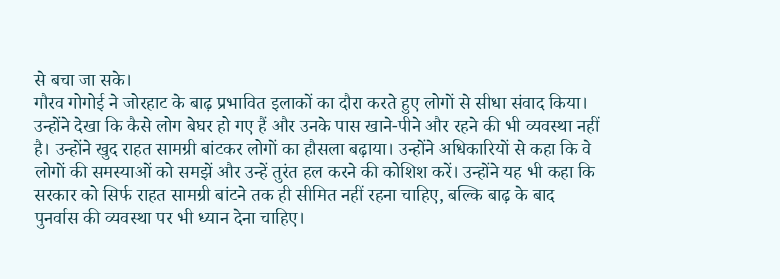से बचा जा सके।
गौरव गोगोई ने जोरहाट के बाढ़ प्रभावित इलाकों का दौरा करते हुए लोगों से सीधा संवाद किया। उन्होंने देखा कि कैसे लोग बेघर हो गए हैं और उनके पास खाने-पीने और रहने की भी व्यवस्था नहीं है। उन्होंने खुद राहत सामग्री बांटकर लोगों का हौसला बढ़ाया। उन्होंने अधिकारियों से कहा कि वे लोगों की समस्याओं को समझें और उन्हें तुरंत हल करने की कोशिश करें। उन्होंने यह भी कहा कि सरकार को सिर्फ राहत सामग्री बांटने तक ही सीमित नहीं रहना चाहिए, बल्कि बाढ़ के बाद पुनर्वास की व्यवस्था पर भी ध्यान देना चाहिए।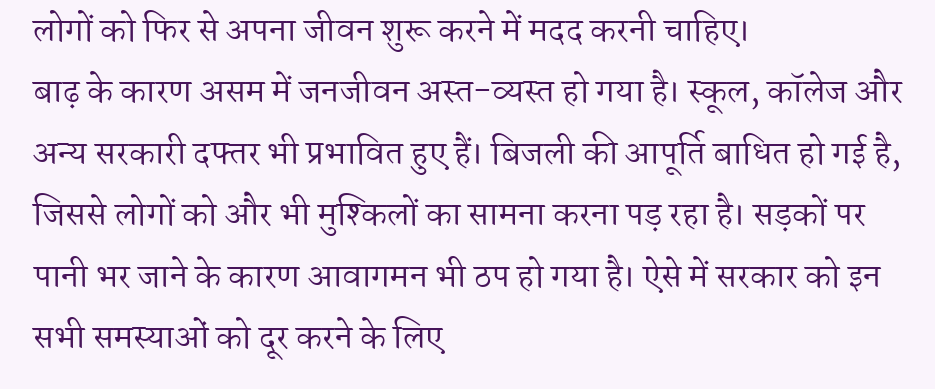लोगों को फिर से अपना जीवन शुरू करने में मदद करनी चाहिए।
बाढ़ के कारण असम में जनजीवन अस्त-व्यस्त हो गया है। स्कूल, कॉलेज और अन्य सरकारी दफ्तर भी प्रभावित हुए हैं। बिजली की आपूर्ति बाधित हो गई है, जिससे लोगों को और भी मुश्किलों का सामना करना पड़ रहा है। सड़कों पर पानी भर जाने के कारण आवागमन भी ठप हो गया है। ऐसे में सरकार को इन सभी समस्याओं को दूर करने के लिए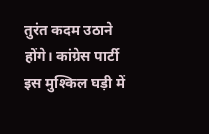तुरंत कदम उठाने होंगे। कांग्रेस पार्टी इस मुश्किल घड़ी में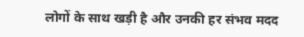लोगों के साथ खड़ी है और उनकी हर संभव मदद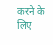करने के लिए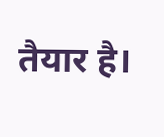तैयार है।